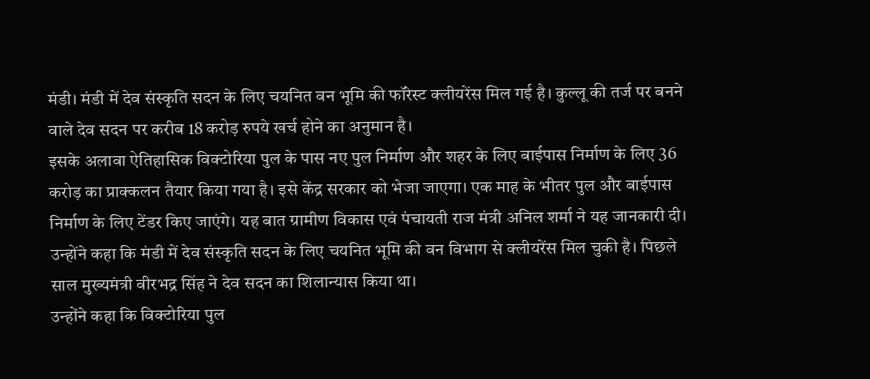मंडी। मंडी में देव संस्कृति सदन के लिए चयनित वन भूमि की फॉरेस्ट क्लीयरेंस मिल गई है। कुल्लू की तर्ज पर बनने वाले देव सदन पर करीब 18 करोड़ रुपये खर्च होने का अनुमान है।
इसके अलावा ऐतिहासिक विक्टोरिया पुल के पास नए पुल निर्माण और शहर के लिए बाईपास निर्माण के लिए 36 करोड़ का प्राक्कलन तैयार किया गया है। इसे केंद्र सरकार को भेजा जाएगा। एक माह के भीतर पुल और बाईपास निर्माण के लिए टेंडर किए जाएंगे। यह बात ग्रामीण विकास एवं पंचायती राज मंत्री अनिल शर्मा ने यह जानकारी दी।
उन्होंने कहा कि मंडी में देव संस्कृति सदन के लिए चयनित भूमि की वन विभाग से क्लीयरेंस मिल चुकी है। पिछले साल मुख्यमंत्री वीरभद्र सिंह ने देव सदन का शिलान्यास किया था।
उन्होंने कहा कि विक्टोरिया पुल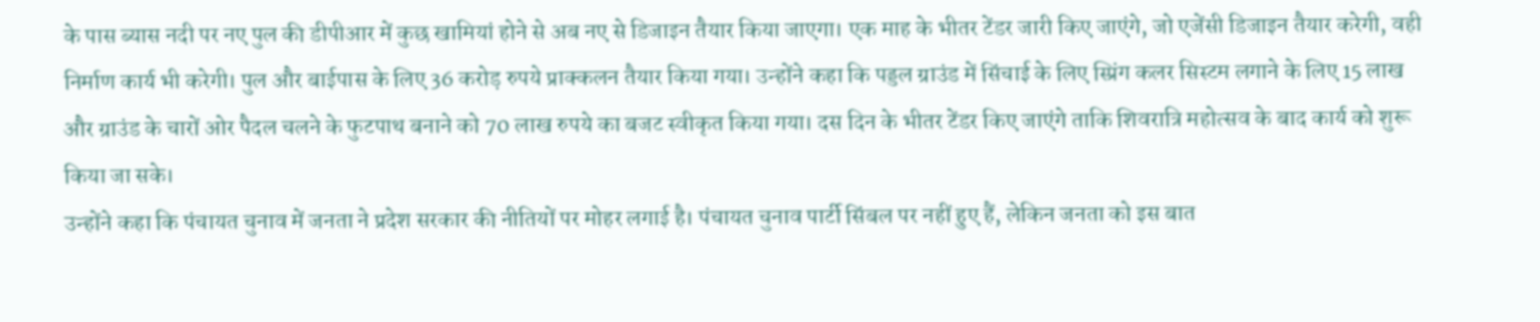के पास ब्यास नदी पर नए पुल की डीपीआर में कुछ खामियां होने से अब नए से डिजाइन तैयार किया जाएगा। एक माह के भीतर टेंडर जारी किए जाएंगे, जो एजेंसी डिजाइन तैयार करेगी, वही निर्माण कार्य भी करेगी। पुल और बाईपास के लिए 36 करोड़ रुपये प्राक्कलन तैयार किया गया। उन्होंने कहा कि पड्डल ग्राउंड में सिंचाई के लिए स्प्रिंग कलर सिस्टम लगाने के लिए 15 लाख और ग्राउंड के चारों ओर पैदल चलने के फुटपाथ बनाने को 70 लाख रुपये का बजट स्वीकृत किया गया। दस दिन के भीतर टेंडर किए जाएंगे ताकि शिवरात्रि महोत्सव के बाद कार्य को शुरू किया जा सके।
उन्होंने कहा कि पंचायत चुनाव में जनता ने प्रदेश सरकार की नीतियों पर मोहर लगाई है। पंचायत चुनाव पार्टी सिंबल पर नहीं हुए हैं, लेकिन जनता को इस बात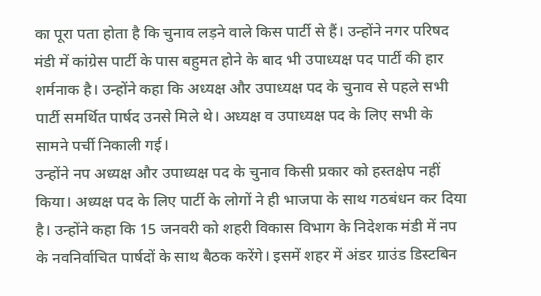का पूरा पता होता है कि चुनाव लड़ने वाले किस पार्टी से हैं। उन्होंने नगर परिषद मंडी में कांग्रेस पार्टी के पास बहुमत होने के बाद भी उपाध्यक्ष पद पार्टी की हार शर्मनाक है। उन्होंने कहा कि अध्यक्ष और उपाध्यक्ष पद के चुनाव से पहले सभी पार्टी समर्थित पार्षद उनसे मिले थे। अध्यक्ष व उपाध्यक्ष पद के लिए सभी के सामने पर्ची निकाली गई।
उन्होंने नप अध्यक्ष और उपाध्यक्ष पद के चुनाव किसी प्रकार को हस्तक्षेप नहीं किया। अध्यक्ष पद के लिए पार्टी के लोगों ने ही भाजपा के साथ गठबंधन कर दिया है। उन्होंने कहा कि 15 जनवरी को शहरी विकास विभाग के निदेशक मंडी में नप के नवनिर्वाचित पार्षदों के साथ बैठक करेंगे। इसमें शहर में अंडर ग्राउंड डिस्टबिन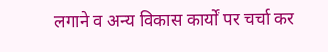लगाने व अन्य विकास कार्यों पर चर्चा कर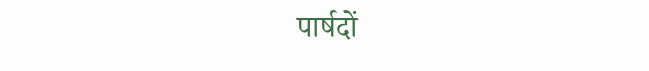पार्षदों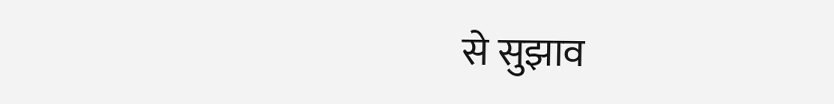से सुझाव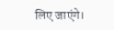लिए जाएंगे।